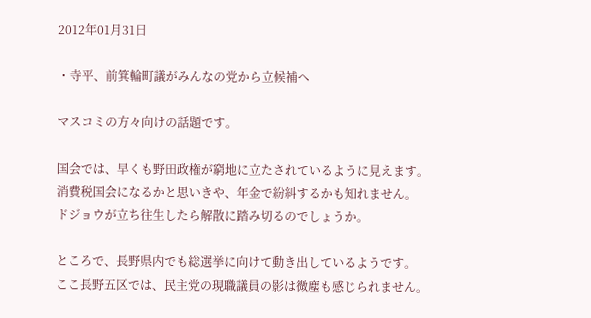2012年01月31日

・寺平、前箕輪町議がみんなの党から立候補へ

マスコミの方々向けの話題です。

国会では、早くも野田政権が窮地に立たされているように見えます。
消費税国会になるかと思いきや、年金で紛糾するかも知れません。
ドジョウが立ち往生したら解散に踏み切るのでしょうか。

ところで、長野県内でも総選挙に向けて動き出しているようです。
ここ長野五区では、民主党の現職議員の影は微塵も感じられません。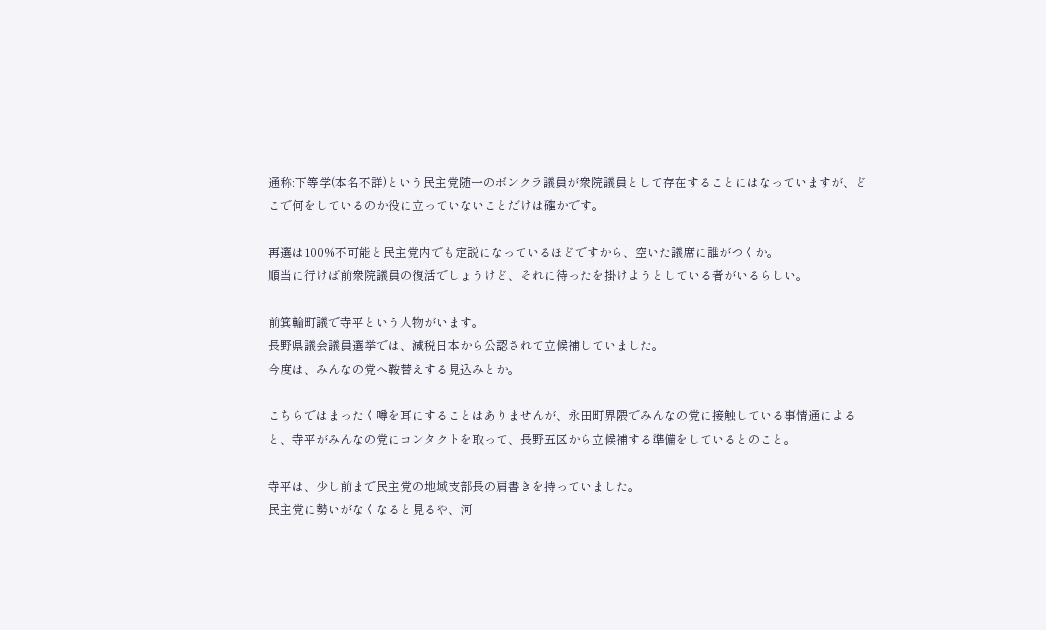通称:下等学(本名不詳)という民主党随一のボンクラ議員が衆院議員として存在することにはなっていますが、どこで何をしているのか役に立っていないことだけは確かです。

再選は100%不可能と民主党内でも定説になっているほどですから、空いた議席に誰がつくか。
順当に行けば前衆院議員の復活でしょうけど、それに待ったを掛けようとしている者がいるらしい。

前箕輪町議で寺平という人物がいます。
長野県議会議員選挙では、減税日本から公認されて立候補していました。
今度は、みんなの党へ鞍替えする見込みとか。

こちらではまったく噂を耳にすることはありませんが、永田町界隈でみんなの党に接触している事情通によると、寺平がみんなの党にコンタクトを取って、長野五区から立候補する準備をしているとのこと。

寺平は、少し前まで民主党の地域支部長の肩書きを持っていました。
民主党に勢いがなくなると見るや、河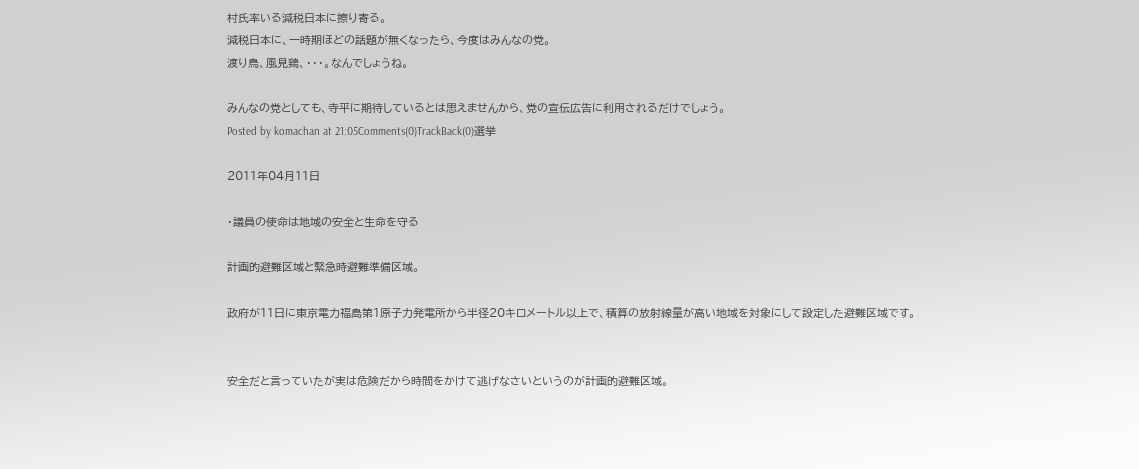村氏率いる減税日本に擦り寄る。
減税日本に、一時期ほどの話題が無くなったら、今度はみんなの党。
渡り鳥、風見鶏、・・・。なんでしょうね。

みんなの党としても、寺平に期待しているとは思えませんから、党の宣伝広告に利用されるだけでしょう。
Posted by komachan at 21:05Comments(0)TrackBack(0)選挙

2011年04月11日

・議員の使命は地域の安全と生命を守る

計画的避難区域と緊急時避難準備区域。

政府が11日に東京電力福島第1原子力発電所から半径20キロメートル以上で、積算の放射線量が高い地域を対象にして設定した避難区域です。


安全だと言っていたが実は危険だから時間をかけて逃げなさいというのが計画的避難区域。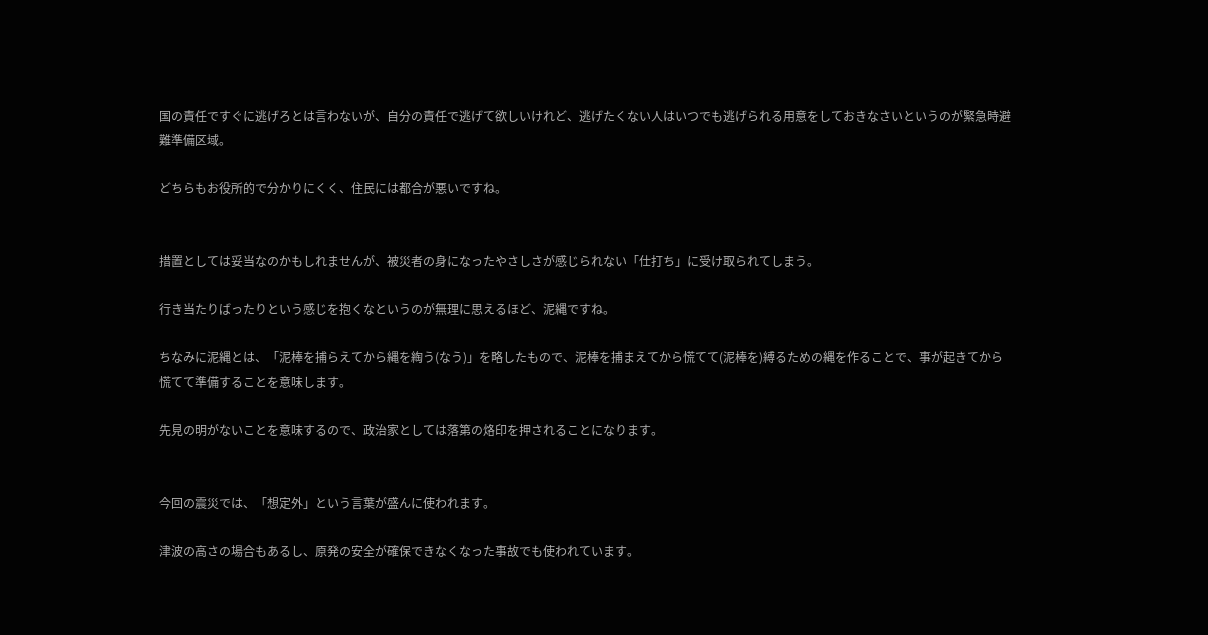国の責任ですぐに逃げろとは言わないが、自分の責任で逃げて欲しいけれど、逃げたくない人はいつでも逃げられる用意をしておきなさいというのが緊急時避難準備区域。

どちらもお役所的で分かりにくく、住民には都合が悪いですね。


措置としては妥当なのかもしれませんが、被災者の身になったやさしさが感じられない「仕打ち」に受け取られてしまう。

行き当たりばったりという感じを抱くなというのが無理に思えるほど、泥縄ですね。

ちなみに泥縄とは、「泥棒を捕らえてから縄を綯う(なう)」を略したもので、泥棒を捕まえてから慌てて(泥棒を)縛るための縄を作ることで、事が起きてから慌てて準備することを意味します。

先見の明がないことを意味するので、政治家としては落第の烙印を押されることになります。


今回の震災では、「想定外」という言葉が盛んに使われます。

津波の高さの場合もあるし、原発の安全が確保できなくなった事故でも使われています。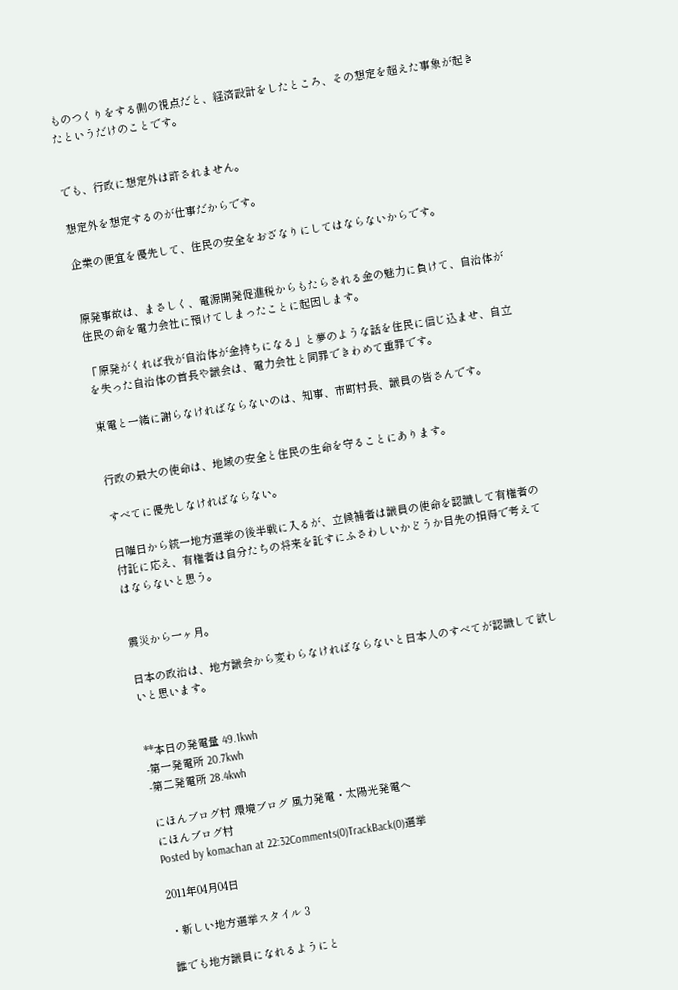ものつくりをする側の視点だと、経済設計をしたところ、その想定を超えた事象が起きたというだけのことです。


でも、行政に想定外は許されません。

想定外を想定するのが仕事だからです。

企業の便宜を優先して、住民の安全をおざなりにしてはならないからです。


原発事故は、まさしく、電源開発促進税からもたらされる金の魅力に負けて、自治体が住民の命を電力会社に預けてしまったことに起因します。

「原発がくれば我が自治体が金持ちになる」と夢のような話を住民に信じ込ませ、自立を失った自治体の首長や議会は、電力会社と同罪できわめて重罪です。

東電と一緒に謝らなければならないのは、知事、市町村長、議員の皆さんです。


行政の最大の使命は、地域の安全と住民の生命を守ることにあります。

すべてに優先しなければならない。

日曜日から統一地方選挙の後半戦に入るが、立候補者は議員の使命を認識して有権者の付託に応え、有権者は自分たちの将来を託すにふさわしいかどうか目先の損得で考えてはならないと思う。


震災から一ヶ月。

日本の政治は、地方議会から変わらなければならないと日本人のすべてが認識して欲しいと思います。


**本日の発電量 49.1kwh
-第一発電所 20.7kwh
-第二発電所 28.4kwh

にほんブログ村 環境ブログ 風力発電・太陽光発電へ
にほんブログ村
Posted by komachan at 22:32Comments(0)TrackBack(0)選挙

2011年04月04日

・新しい地方選挙スタイル 3

誰でも地方議員になれるようにと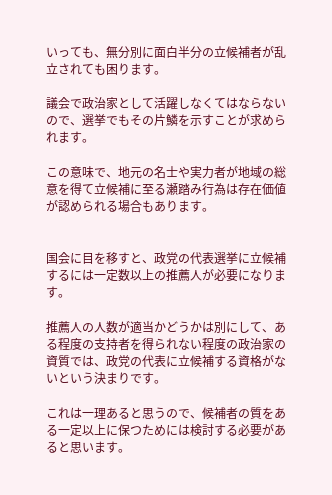いっても、無分別に面白半分の立候補者が乱立されても困ります。

議会で政治家として活躍しなくてはならないので、選挙でもその片鱗を示すことが求められます。

この意味で、地元の名士や実力者が地域の総意を得て立候補に至る瀬踏み行為は存在価値が認められる場合もあります。


国会に目を移すと、政党の代表選挙に立候補するには一定数以上の推薦人が必要になります。

推薦人の人数が適当かどうかは別にして、ある程度の支持者を得られない程度の政治家の資質では、政党の代表に立候補する資格がないという決まりです。

これは一理あると思うので、候補者の質をある一定以上に保つためには検討する必要があると思います。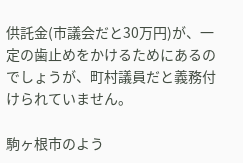供託金(市議会だと30万円)が、一定の歯止めをかけるためにあるのでしょうが、町村議員だと義務付けられていません。

駒ヶ根市のよう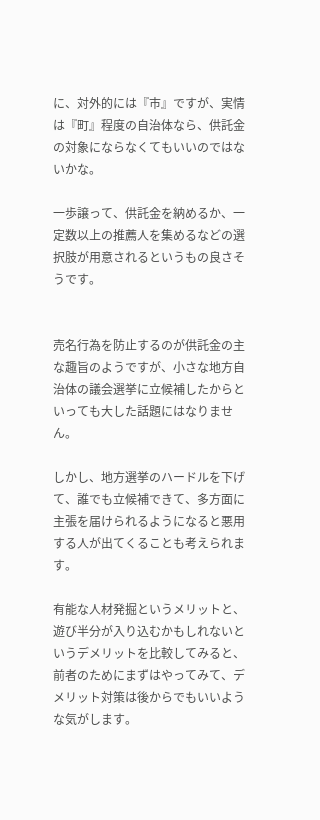に、対外的には『市』ですが、実情は『町』程度の自治体なら、供託金の対象にならなくてもいいのではないかな。

一歩譲って、供託金を納めるか、一定数以上の推薦人を集めるなどの選択肢が用意されるというもの良さそうです。


売名行為を防止するのが供託金の主な趣旨のようですが、小さな地方自治体の議会選挙に立候補したからといっても大した話題にはなりません。

しかし、地方選挙のハードルを下げて、誰でも立候補できて、多方面に主張を届けられるようになると悪用する人が出てくることも考えられます。

有能な人材発掘というメリットと、遊び半分が入り込むかもしれないというデメリットを比較してみると、前者のためにまずはやってみて、デメリット対策は後からでもいいような気がします。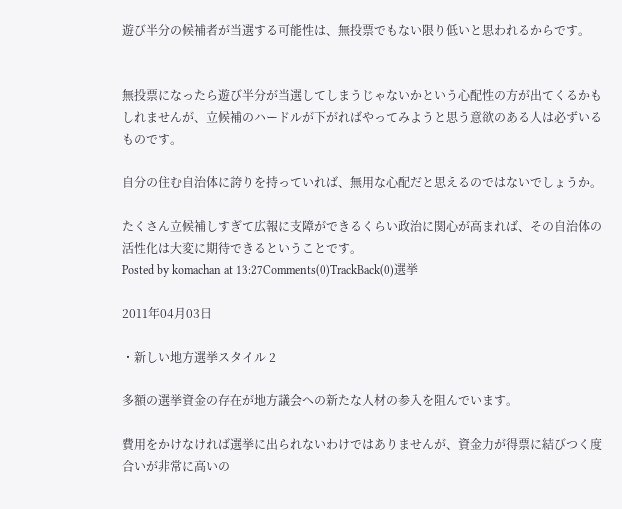遊び半分の候補者が当選する可能性は、無投票でもない限り低いと思われるからです。


無投票になったら遊び半分が当選してしまうじゃないかという心配性の方が出てくるかもしれませんが、立候補のハードルが下がればやってみようと思う意欲のある人は必ずいるものです。

自分の住む自治体に誇りを持っていれば、無用な心配だと思えるのではないでしょうか。

たくさん立候補しすぎて広報に支障ができるくらい政治に関心が高まれば、その自治体の活性化は大変に期待できるということです。
Posted by komachan at 13:27Comments(0)TrackBack(0)選挙

2011年04月03日

・新しい地方選挙スタイル 2

多額の選挙資金の存在が地方議会への新たな人材の参入を阻んでいます。

費用をかけなければ選挙に出られないわけではありませんが、資金力が得票に結びつく度合いが非常に高いの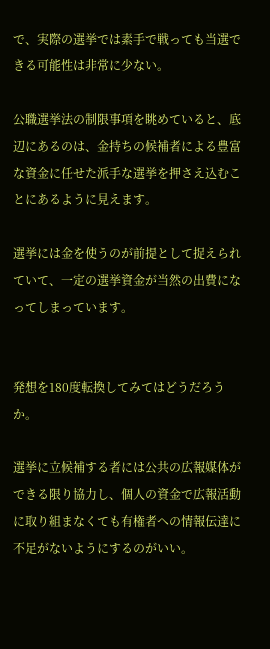で、実際の選挙では素手で戦っても当選できる可能性は非常に少ない。

公職選挙法の制限事項を眺めていると、底辺にあるのは、金持ちの候補者による豊富な資金に任せた派手な選挙を押さえ込むことにあるように見えます。

選挙には金を使うのが前提として捉えられていて、一定の選挙資金が当然の出費になってしまっています。


発想を180度転換してみてはどうだろうか。

選挙に立候補する者には公共の広報媒体ができる限り協力し、個人の資金で広報活動に取り組まなくても有権者への情報伝達に不足がないようにするのがいい。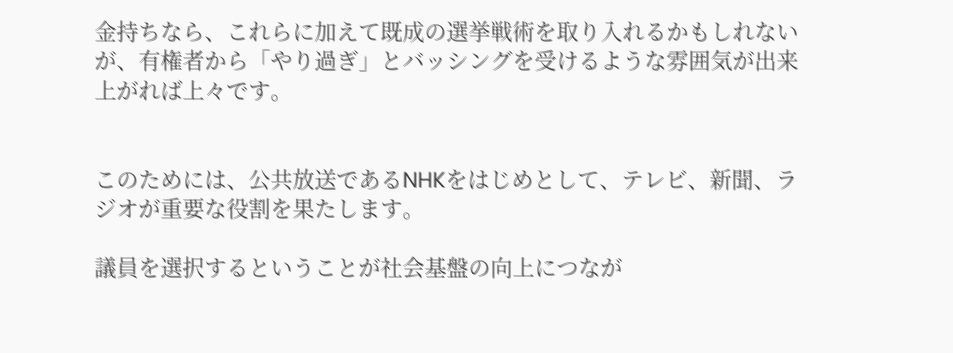金持ちなら、これらに加えて既成の選挙戦術を取り入れるかもしれないが、有権者から「やり過ぎ」とバッシングを受けるような雰囲気が出来上がれば上々です。


このためには、公共放送であるNHKをはじめとして、テレビ、新聞、ラジオが重要な役割を果たします。

議員を選択するということが社会基盤の向上につなが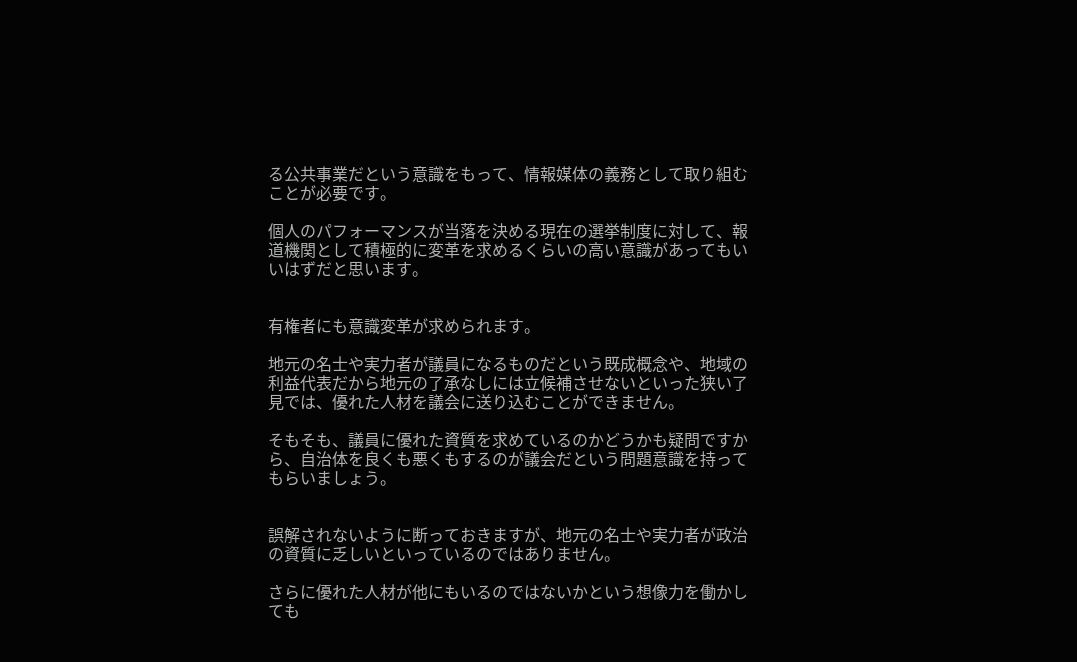る公共事業だという意識をもって、情報媒体の義務として取り組むことが必要です。

個人のパフォーマンスが当落を決める現在の選挙制度に対して、報道機関として積極的に変革を求めるくらいの高い意識があってもいいはずだと思います。


有権者にも意識変革が求められます。

地元の名士や実力者が議員になるものだという既成概念や、地域の利益代表だから地元の了承なしには立候補させないといった狭い了見では、優れた人材を議会に送り込むことができません。

そもそも、議員に優れた資質を求めているのかどうかも疑問ですから、自治体を良くも悪くもするのが議会だという問題意識を持ってもらいましょう。


誤解されないように断っておきますが、地元の名士や実力者が政治の資質に乏しいといっているのではありません。

さらに優れた人材が他にもいるのではないかという想像力を働かしても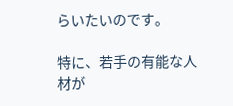らいたいのです。

特に、若手の有能な人材が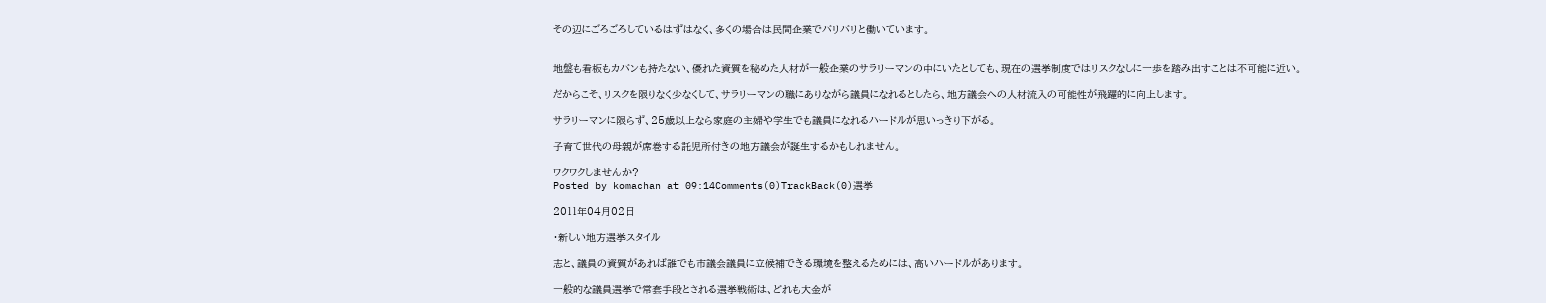その辺にごろごろしているはずはなく、多くの場合は民間企業でバリバリと働いています。


地盤も看板もカバンも持たない、優れた資質を秘めた人材が一般企業のサラリーマンの中にいたとしても、現在の選挙制度ではリスクなしに一歩を踏み出すことは不可能に近い。

だからこそ、リスクを限りなく少なくして、サラリーマンの職にありながら議員になれるとしたら、地方議会への人材流入の可能性が飛躍的に向上します。

サラリーマンに限らず、25歳以上なら家庭の主婦や学生でも議員になれるハードルが思いっきり下がる。

子育て世代の母親が席巻する託児所付きの地方議会が誕生するかもしれません。

ワクワクしませんか?
Posted by komachan at 09:14Comments(0)TrackBack(0)選挙

2011年04月02日

・新しい地方選挙スタイル

志と、議員の資質があれば誰でも市議会議員に立候補できる環境を整えるためには、高いハードルがあります。

一般的な議員選挙で常套手段とされる選挙戦術は、どれも大金が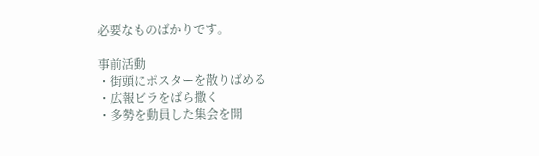必要なものばかりです。

事前活動
・街頭にポスターを散りばめる
・広報ビラをばら撒く
・多勢を動員した集会を開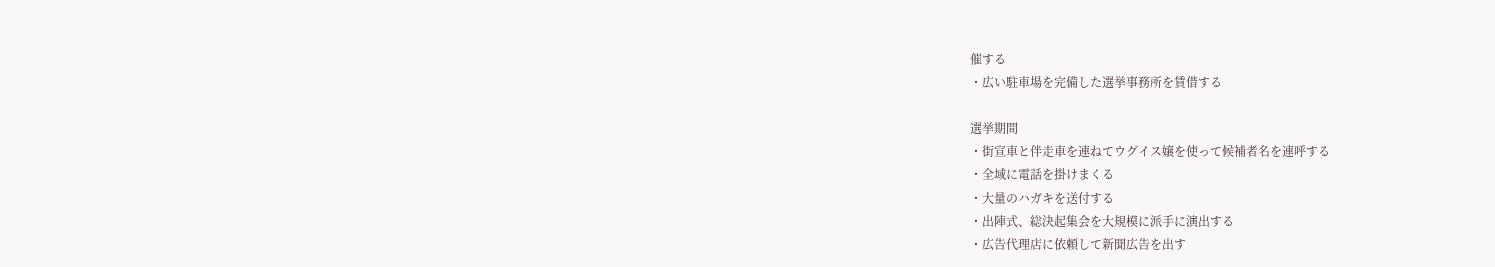催する
・広い駐車場を完備した選挙事務所を賃借する

選挙期間
・街宣車と伴走車を連ねてウグイス嬢を使って候補者名を連呼する
・全域に電話を掛けまくる
・大量のハガキを送付する
・出陣式、総決起集会を大規模に派手に演出する
・広告代理店に依頼して新聞広告を出す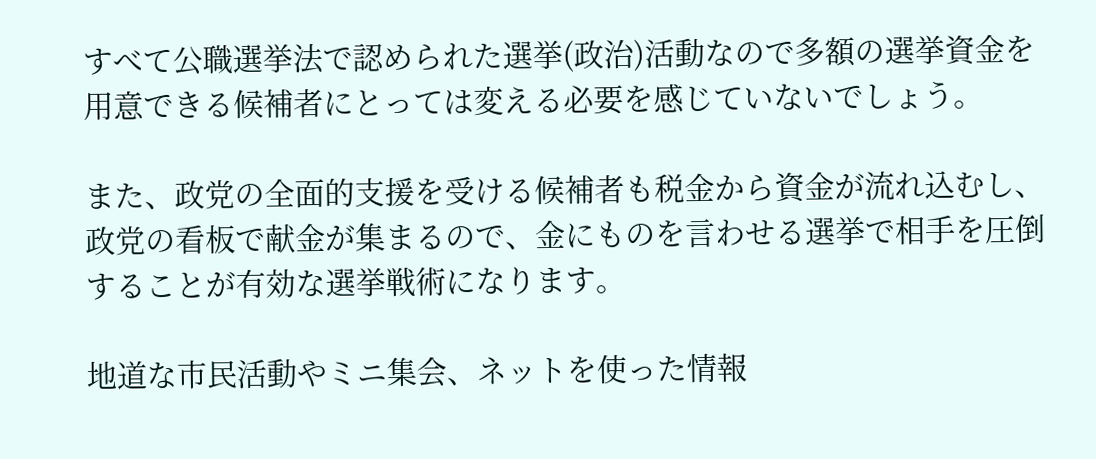すべて公職選挙法で認められた選挙(政治)活動なので多額の選挙資金を用意できる候補者にとっては変える必要を感じていないでしょう。

また、政党の全面的支援を受ける候補者も税金から資金が流れ込むし、政党の看板で献金が集まるので、金にものを言わせる選挙で相手を圧倒することが有効な選挙戦術になります。

地道な市民活動やミニ集会、ネットを使った情報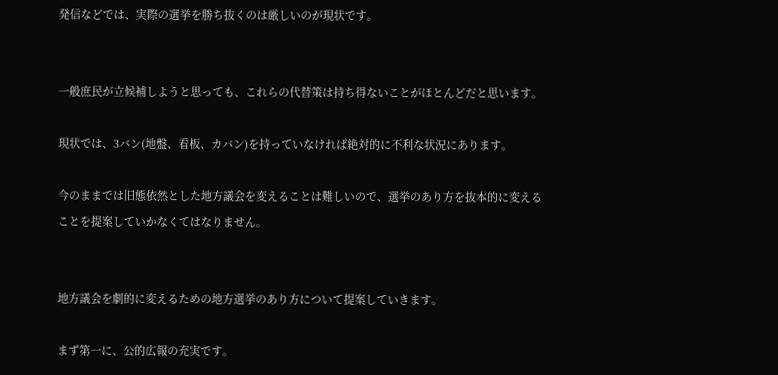発信などでは、実際の選挙を勝ち抜くのは厳しいのが現状です。


一般庶民が立候補しようと思っても、これらの代替策は持ち得ないことがほとんどだと思います。

現状では、3バン(地盤、看板、カバン)を持っていなければ絶対的に不利な状況にあります。

今のままでは旧態依然とした地方議会を変えることは難しいので、選挙のあり方を抜本的に変えることを提案していかなくてはなりません。


地方議会を劇的に変えるための地方選挙のあり方について提案していきます。

まず第一に、公的広報の充実です。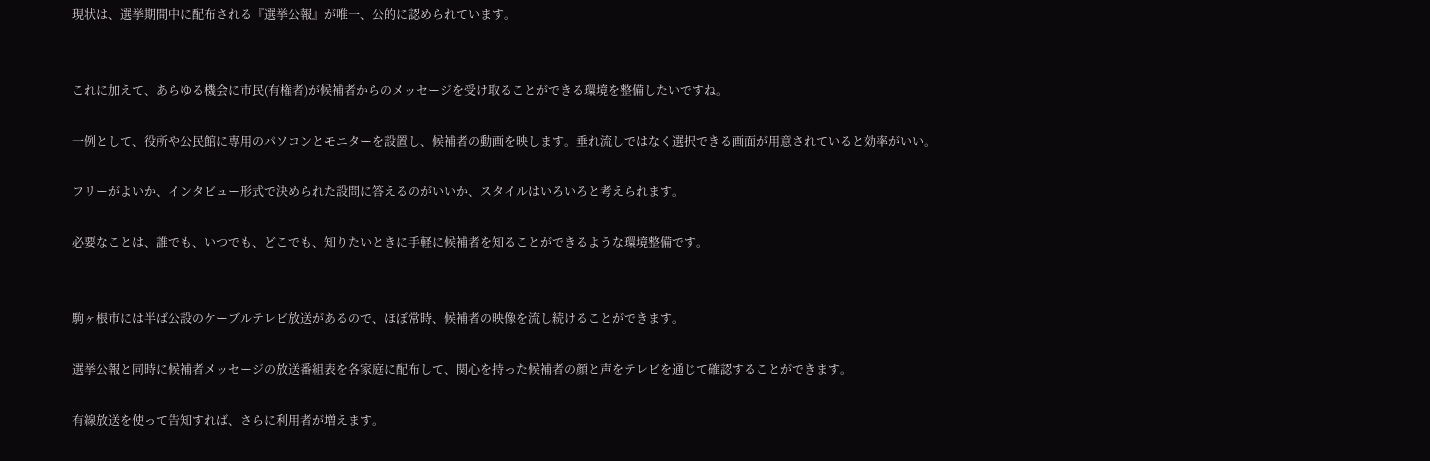現状は、選挙期間中に配布される『選挙公報』が唯一、公的に認められています。


これに加えて、あらゆる機会に市民(有権者)が候補者からのメッセージを受け取ることができる環境を整備したいですね。

一例として、役所や公民館に専用のパソコンとモニターを設置し、候補者の動画を映します。垂れ流しではなく選択できる画面が用意されていると効率がいい。

フリーがよいか、インタビュー形式で決められた設問に答えるのがいいか、スタイルはいろいろと考えられます。

必要なことは、誰でも、いつでも、どこでも、知りたいときに手軽に候補者を知ることができるような環境整備です。


駒ヶ根市には半ば公設のケーブルテレビ放送があるので、ほぼ常時、候補者の映像を流し続けることができます。

選挙公報と同時に候補者メッセージの放送番組表を各家庭に配布して、関心を持った候補者の顔と声をテレビを通じて確認することができます。

有線放送を使って告知すれば、さらに利用者が増えます。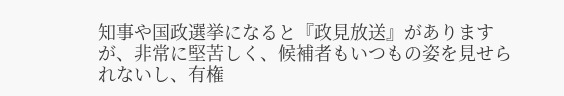知事や国政選挙になると『政見放送』がありますが、非常に堅苦しく、候補者もいつもの姿を見せられないし、有権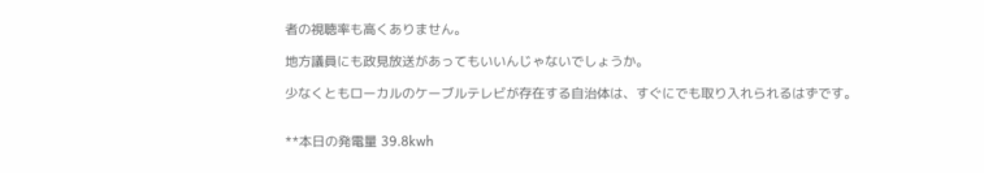者の視聴率も高くありません。

地方議員にも政見放送があってもいいんじゃないでしょうか。

少なくともローカルのケーブルテレビが存在する自治体は、すぐにでも取り入れられるはずです。


**本日の発電量 39.8kwh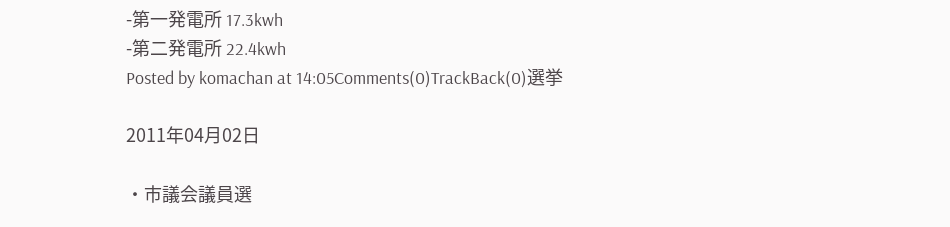-第一発電所 17.3kwh
-第二発電所 22.4kwh
Posted by komachan at 14:05Comments(0)TrackBack(0)選挙

2011年04月02日

・市議会議員選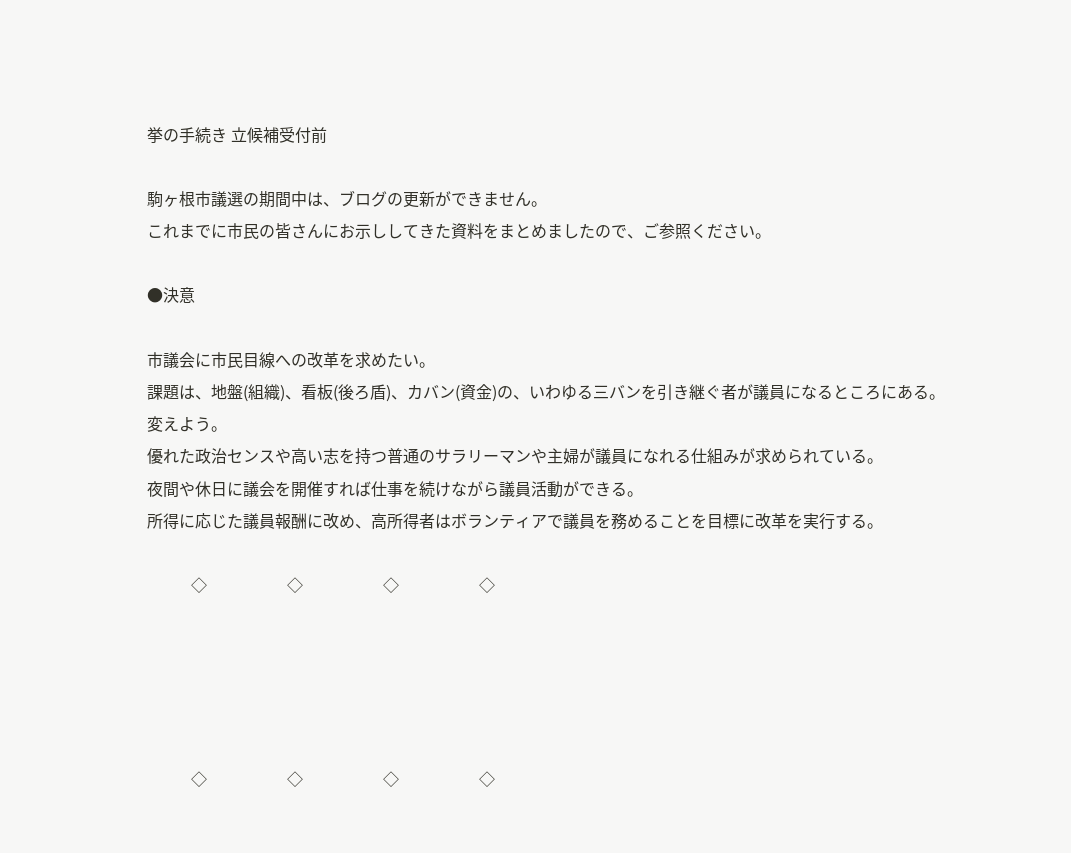挙の手続き 立候補受付前

駒ヶ根市議選の期間中は、ブログの更新ができません。
これまでに市民の皆さんにお示ししてきた資料をまとめましたので、ご参照ください。

●決意

市議会に市民目線への改革を求めたい。
課題は、地盤(組織)、看板(後ろ盾)、カバン(資金)の、いわゆる三バンを引き継ぐ者が議員になるところにある。
変えよう。
優れた政治センスや高い志を持つ普通のサラリーマンや主婦が議員になれる仕組みが求められている。
夜間や休日に議会を開催すれば仕事を続けながら議員活動ができる。
所得に応じた議員報酬に改め、高所得者はボランティアで議員を務めることを目標に改革を実行する。

           ◇                    ◇                    ◇                    ◇





           ◇                    ◇                    ◇                    ◇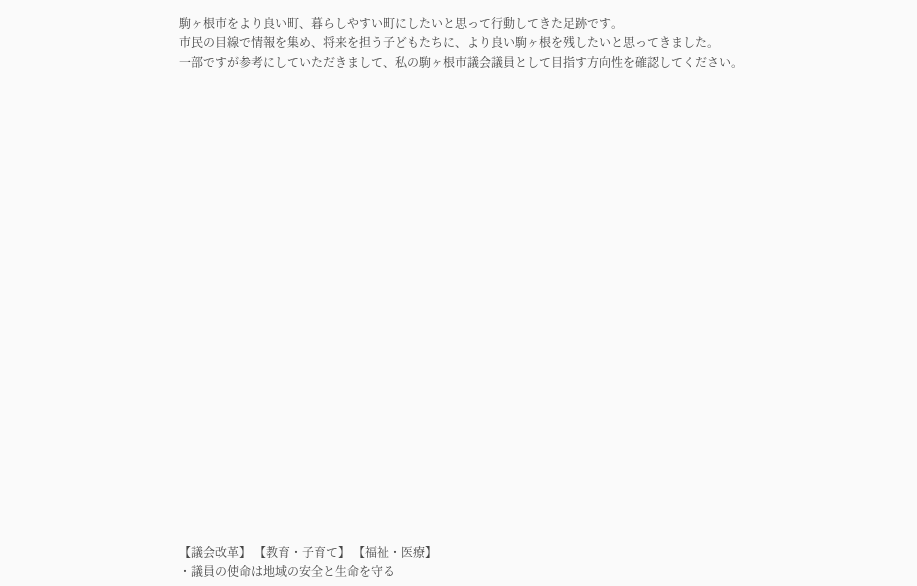駒ヶ根市をより良い町、暮らしやすい町にしたいと思って行動してきた足跡です。
市民の目線で情報を集め、将来を担う子どもたちに、より良い駒ヶ根を残したいと思ってきました。
一部ですが参考にしていただきまして、私の駒ヶ根市議会議員として目指す方向性を確認してください。
























【議会改革】 【教育・子育て】 【福祉・医療】
・議員の使命は地域の安全と生命を守る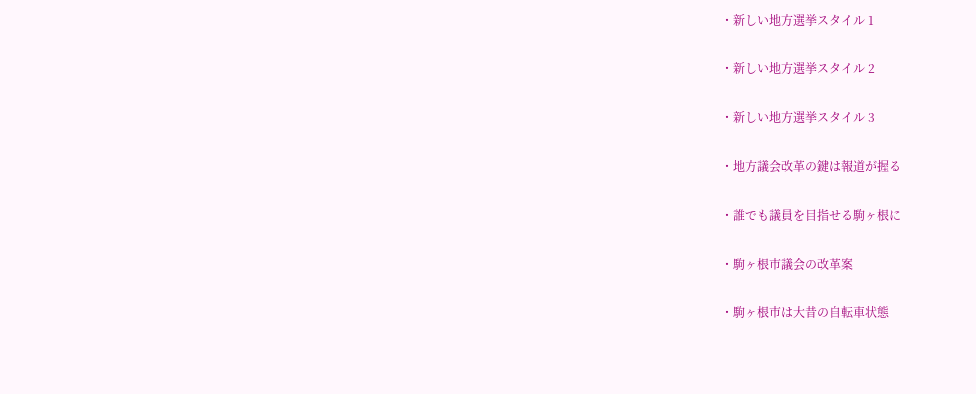・新しい地方選挙スタイル 1

・新しい地方選挙スタイル 2

・新しい地方選挙スタイル 3

・地方議会改革の鍵は報道が握る

・誰でも議員を目指せる駒ヶ根に

・駒ヶ根市議会の改革案

・駒ヶ根市は大昔の自転車状態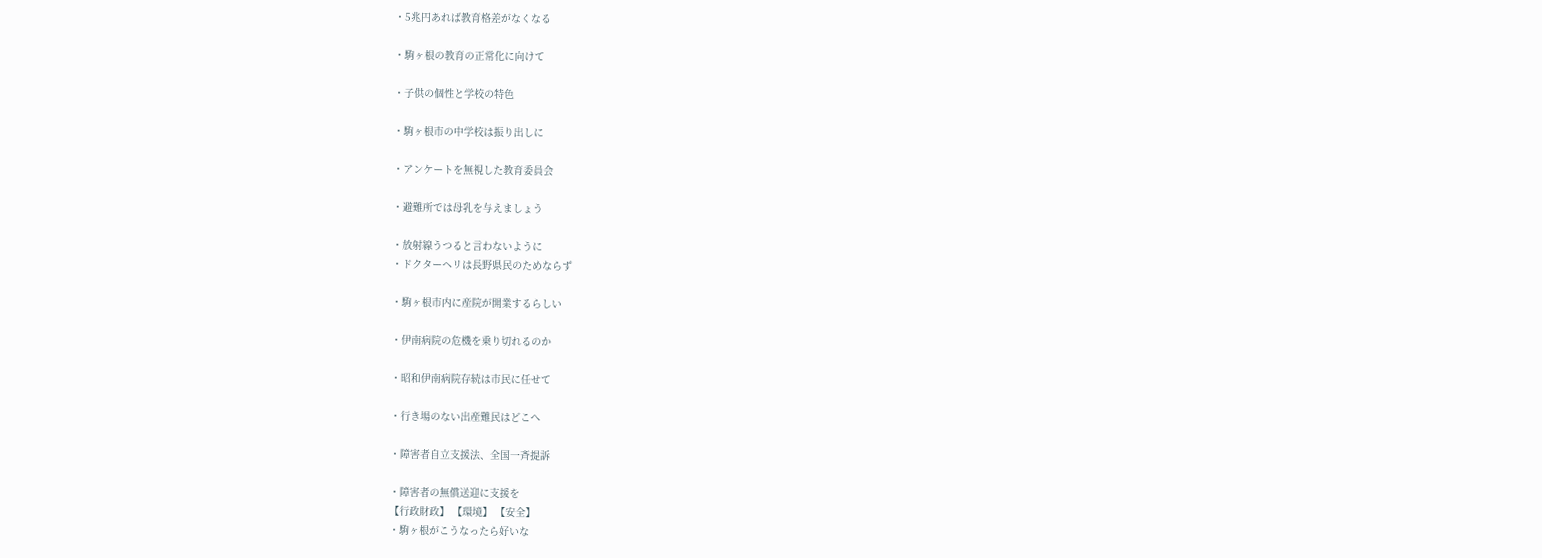・5兆円あれば教育格差がなくなる

・駒ヶ根の教育の正常化に向けて

・子供の個性と学校の特色

・駒ヶ根市の中学校は振り出しに

・アンケートを無視した教育委員会

・避難所では母乳を与えましょう

・放射線うつると言わないように
・ドクターヘリは長野県民のためならず

・駒ヶ根市内に産院が開業するらしい

・伊南病院の危機を乗り切れるのか

・昭和伊南病院存続は市民に任せて

・行き場のない出産難民はどこへ

・障害者自立支援法、全国一斉提訴

・障害者の無償送迎に支援を
【行政財政】 【環境】 【安全】
・駒ヶ根がこうなったら好いな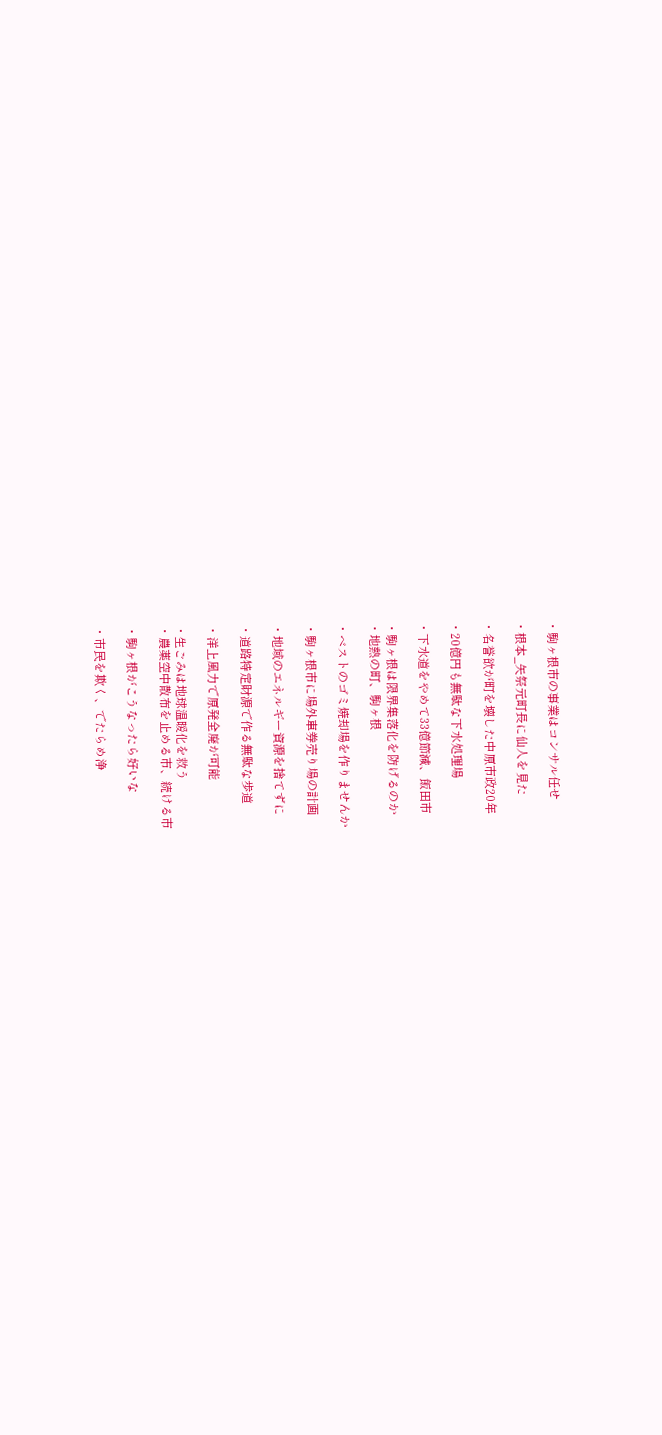・駒ヶ根市の事業はコンサル任せ

・根本_矢祭元町長に仙人を見た

・名誉欲が町を壊した中原市政20年

・20億円も無駄な下水処理場

・下水道をやめて33億節減、飯田市

・駒ヶ根は限界集落化を防げるのか
・地熱の町、駒ヶ根

・ベストのゴミ焼却場を作りませんか

・駒ヶ根市に場外車券売り場の計画

・地域のエネルギー資源を捨てずに

・道路特定財源で作る無駄な歩道

・洋上風力で原発全廃が可能

・生ごみは地球温暖化を救う
・農薬空中散布を止める市、続ける市

・駒ヶ根がこうなったら好いな

・市民を欺く、でたらめ浄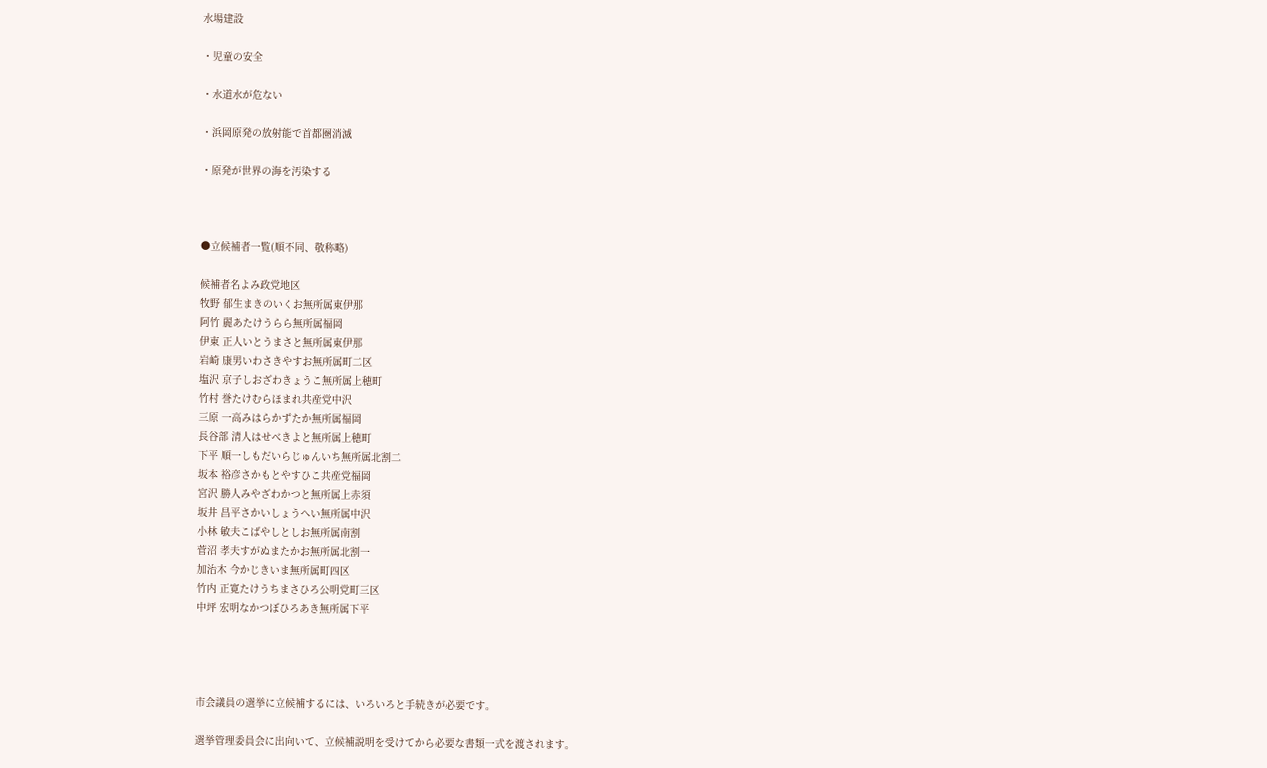水場建設

・児童の安全

・水道水が危ない

・浜岡原発の放射能で首都圏消滅

・原発が世界の海を汚染する



●立候補者一覧(順不同、敬称略)

候補者名よみ政党地区
牧野 郁生まきのいくお無所属東伊那
阿竹 麗あたけうらら無所属福岡
伊東 正人いとうまさと無所属東伊那
岩崎 康男いわさきやすお無所属町二区
塩沢 京子しおざわきょうこ無所属上穂町
竹村 誉たけむらほまれ共産党中沢
三原 一高みはらかずたか無所属福岡
長谷部 清人はせべきよと無所属上穂町
下平 順一しもだいらじゅんいち無所属北割二
坂本 裕彦さかもとやすひこ共産党福岡
宮沢 勝人みやざわかつと無所属上赤須
坂井 昌平さかいしょうへい無所属中沢
小林 敏夫こばやしとしお無所属南割
菅沼 孝夫すがぬまたかお無所属北割一
加治木 今かじきいま無所属町四区
竹内 正寛たけうちまさひろ公明党町三区
中坪 宏明なかつぼひろあき無所属下平




市会議員の選挙に立候補するには、いろいろと手続きが必要です。

選挙管理委員会に出向いて、立候補説明を受けてから必要な書類一式を渡されます。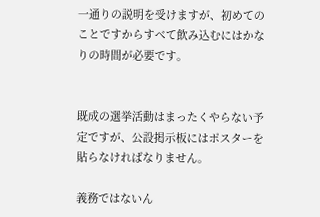一通りの説明を受けますが、初めてのことですからすべて飲み込むにはかなりの時間が必要です。


既成の選挙活動はまったくやらない予定ですが、公設掲示板にはポスターを貼らなければなりません。

義務ではないん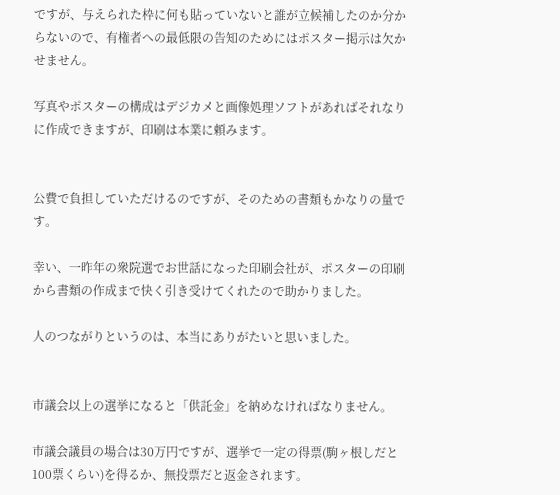ですが、与えられた枠に何も貼っていないと誰が立候補したのか分からないので、有権者への最低限の告知のためにはポスター掲示は欠かせません。

写真やポスターの構成はデジカメと画像処理ソフトがあればそれなりに作成できますが、印刷は本業に頼みます。


公費で負担していただけるのですが、そのための書類もかなりの量です。

幸い、一昨年の衆院選でお世話になった印刷会社が、ポスターの印刷から書類の作成まで快く引き受けてくれたので助かりました。

人のつながりというのは、本当にありがたいと思いました。


市議会以上の選挙になると「供託金」を納めなければなりません。

市議会議員の場合は30万円ですが、選挙で一定の得票(駒ヶ根しだと100票くらい)を得るか、無投票だと返金されます。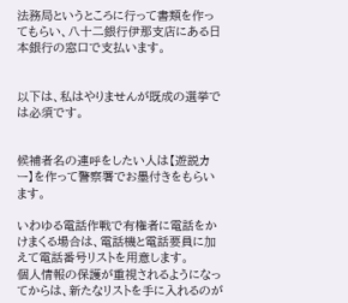法務局というところに行って書類を作ってもらい、八十二銀行伊那支店にある日本銀行の窓口で支払います。


以下は、私はやりませんが既成の選挙では必須です。


候補者名の連呼をしたい人は【遊説カー】を作って警察署でお墨付きをもらいます。

いわゆる電話作戦で有権者に電話をかけまくる場合は、電話機と電話要員に加えて電話番号リストを用意します。
個人情報の保護が重視されるようになってからは、新たなリストを手に入れるのが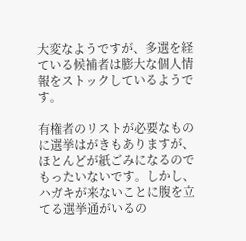大変なようですが、多選を経ている候補者は膨大な個人情報をストックしているようです。

有権者のリストが必要なものに選挙はがきもありますが、ほとんどが紙ごみになるのでもったいないです。しかし、ハガキが来ないことに腹を立てる選挙通がいるの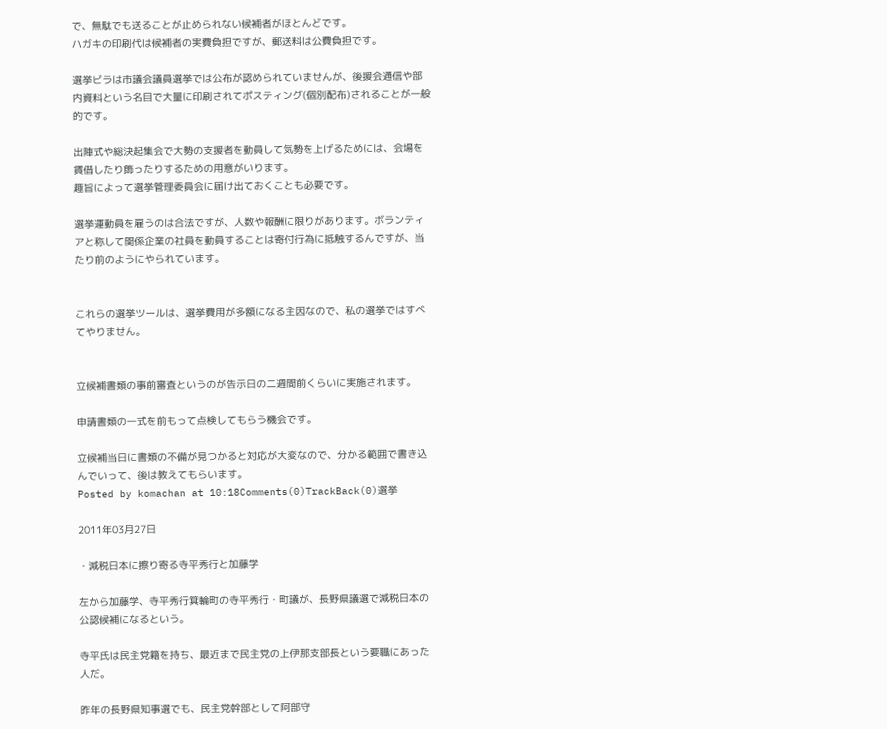で、無駄でも送ることが止められない候補者がほとんどです。
ハガキの印刷代は候補者の実費負担ですが、郵送料は公費負担です。

選挙ビラは市議会議員選挙では公布が認められていませんが、後援会通信や部内資料という名目で大量に印刷されてポスティング(個別配布)されることが一般的です。

出陣式や総決起集会で大勢の支援者を動員して気勢を上げるためには、会場を賃借したり飾ったりするための用意がいります。
趣旨によって選挙管理委員会に届け出ておくことも必要です。

選挙運動員を雇うのは合法ですが、人数や報酬に限りがあります。ボランティアと称して関係企業の社員を動員することは寄付行為に抵触するんですが、当たり前のようにやられています。


これらの選挙ツールは、選挙費用が多額になる主因なので、私の選挙ではすべてやりません。


立候補書類の事前審査というのが告示日の二週間前くらいに実施されます。

申請書類の一式を前もって点検してもらう機会です。

立候補当日に書類の不備が見つかると対応が大変なので、分かる範囲で書き込んでいって、後は教えてもらいます。
Posted by komachan at 10:18Comments(0)TrackBack(0)選挙

2011年03月27日

・減税日本に擦り寄る寺平秀行と加藤学

左から加藤学、寺平秀行箕輪町の寺平秀行・町議が、長野県議選で減税日本の公認候補になるという。

寺平氏は民主党籍を持ち、最近まで民主党の上伊那支部長という要職にあった人だ。

昨年の長野県知事選でも、民主党幹部として阿部守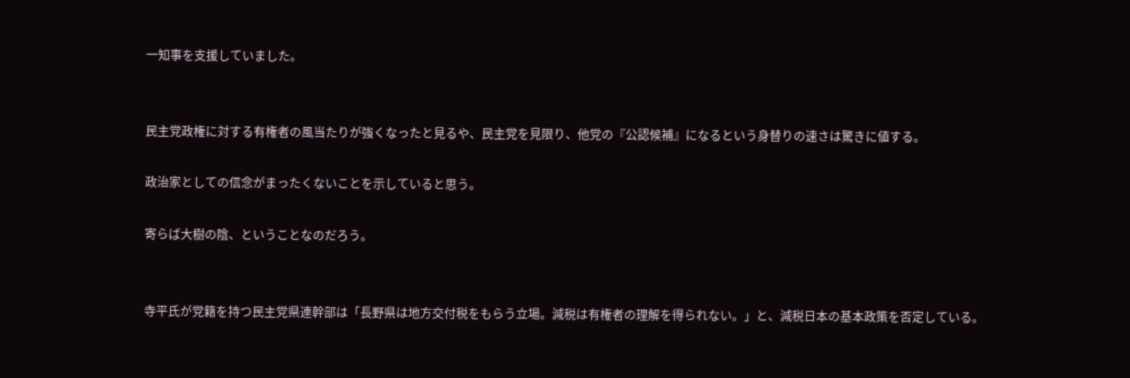一知事を支援していました。


民主党政権に対する有権者の風当たりが強くなったと見るや、民主党を見限り、他党の『公認候補』になるという身替りの速さは驚きに値する。

政治家としての信念がまったくないことを示していると思う。

寄らば大樹の陰、ということなのだろう。


寺平氏が党籍を持つ民主党県連幹部は「長野県は地方交付税をもらう立場。減税は有権者の理解を得られない。」と、減税日本の基本政策を否定している。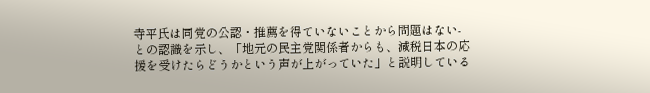寺平氏は同党の公認・推薦を得ていないことから問題はない-との認識を示し、「地元の民主党関係者からも、減税日本の応援を受けたらどうかという声が上がっていた」と説明している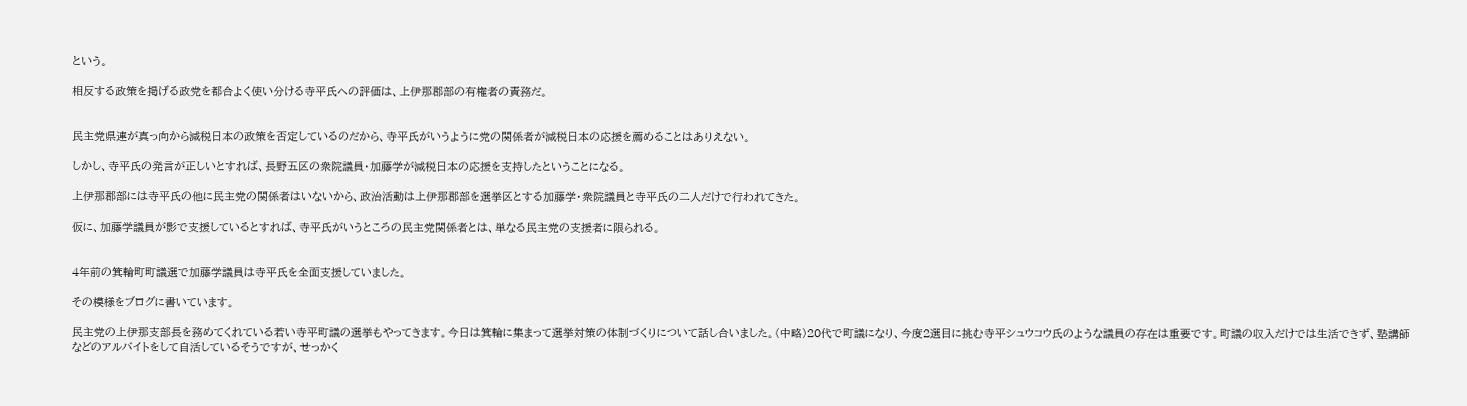という。

相反する政策を掲げる政党を都合よく使い分ける寺平氏への評価は、上伊那郡部の有権者の責務だ。


民主党県連が真っ向から減税日本の政策を否定しているのだから、寺平氏がいうように党の関係者が減税日本の応援を薦めることはありえない。

しかし、寺平氏の発言が正しいとすれば、長野五区の衆院議員・加藤学が減税日本の応援を支持したということになる。

上伊那郡部には寺平氏の他に民主党の関係者はいないから、政治活動は上伊那郡部を選挙区とする加藤学・衆院議員と寺平氏の二人だけで行われてきた。

仮に、加藤学議員が影で支援しているとすれば、寺平氏がいうところの民主党関係者とは、単なる民主党の支援者に限られる。


4年前の箕輪町町議選で加藤学議員は寺平氏を全面支援していました。

その模様をブログに書いています。

民主党の上伊那支部長を務めてくれている若い寺平町議の選挙もやってきます。今日は箕輪に集まって選挙対策の体制づくりについて話し合いました。(中略)20代で町議になり、今度2選目に挑む寺平シュウコウ氏のような議員の存在は重要です。町議の収入だけでは生活できず、塾講師などのアルバイトをして自活しているそうですが、せっかく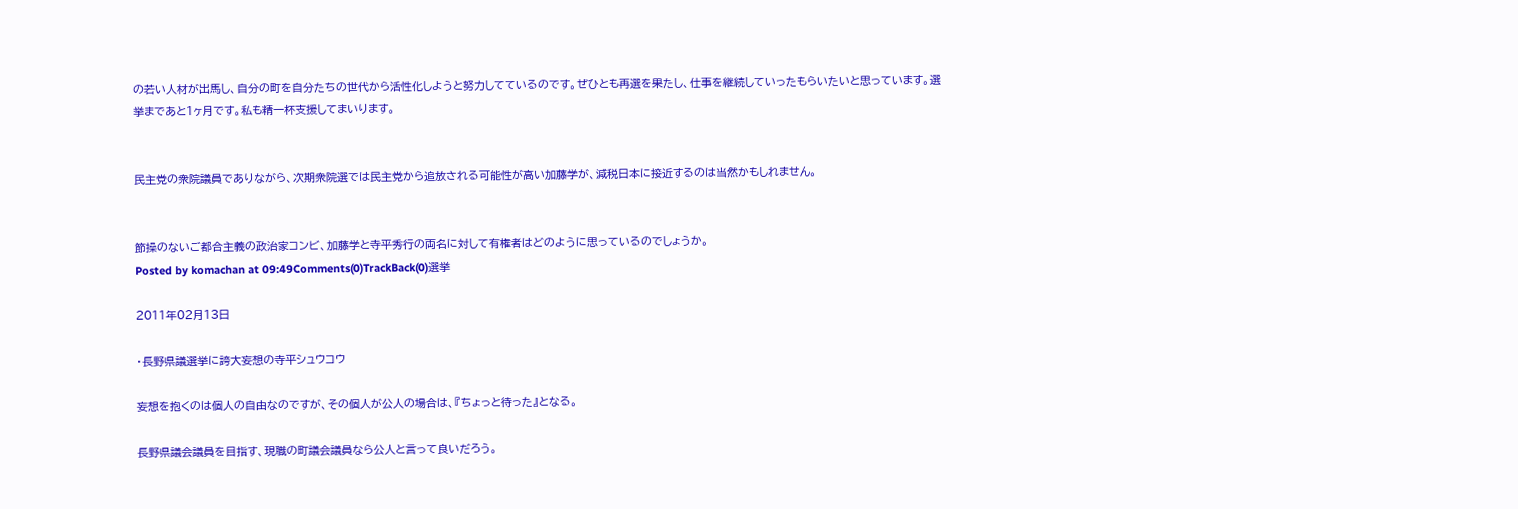の若い人材が出馬し、自分の町を自分たちの世代から活性化しようと努力してているのです。ぜひとも再選を果たし、仕事を継続していったもらいたいと思っています。選挙まであと1ヶ月です。私も精一杯支援してまいります。


民主党の衆院議員でありながら、次期衆院選では民主党から追放される可能性が高い加藤学が、減税日本に接近するのは当然かもしれません。


節操のないご都合主義の政治家コンビ、加藤学と寺平秀行の両名に対して有権者はどのように思っているのでしょうか。
Posted by komachan at 09:49Comments(0)TrackBack(0)選挙

2011年02月13日

・長野県議選挙に誇大妄想の寺平シュウコウ

妄想を抱くのは個人の自由なのですが、その個人が公人の場合は、『ちょっと待った』となる。

長野県議会議員を目指す、現職の町議会議員なら公人と言って良いだろう。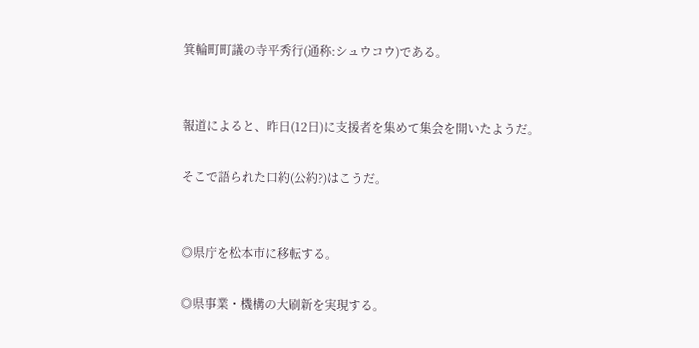箕輪町町議の寺平秀行(通称:シュウコウ)である。


報道によると、昨日(12日)に支援者を集めて集会を開いたようだ。

そこで語られた口約(公約?)はこうだ。


◎県庁を松本市に移転する。

◎県事業・機構の大刷新を実現する。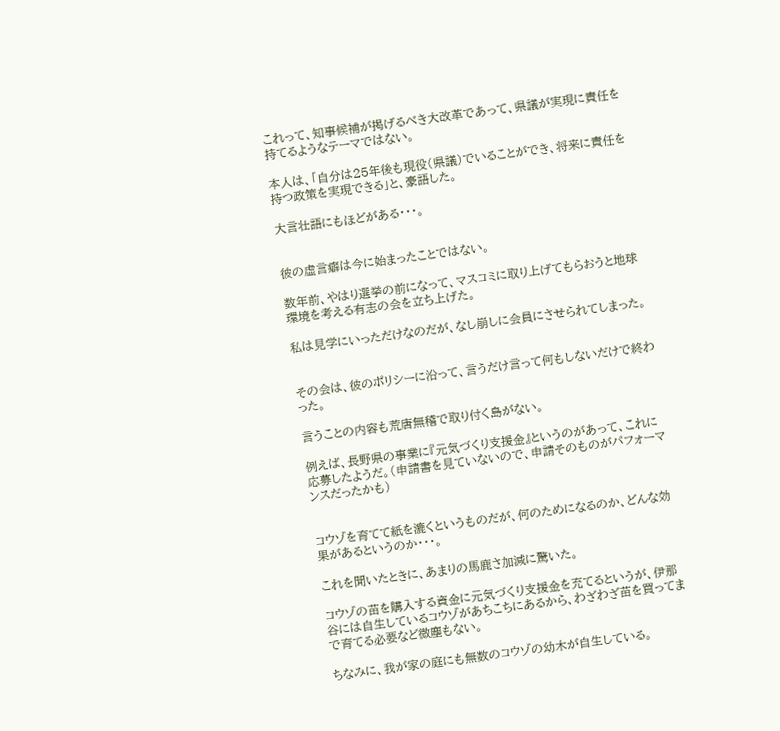これって、知事候補が掲げるべき大改革であって、県議が実現に責任を持てるようなテーマではない。

本人は、「自分は25年後も現役(県議)でいることができ、将来に責任を持つ政策を実現できる」と、豪語した。

大言壮語にもほどがある・・・。


彼の虚言癖は今に始まったことではない。

数年前、やはり選挙の前になって、マスコミに取り上げてもらおうと地球環境を考える有志の会を立ち上げた。

私は見学にいっただけなのだが、なし崩しに会員にさせられてしまった。


その会は、彼のポリシーに沿って、言うだけ言って何もしないだけで終わった。

言うことの内容も荒唐無稽で取り付く島がない。

例えば、長野県の事業に『元気づくり支援金』というのがあって、これに応募したようだ。(申請書を見ていないので、申請そのものがパフォーマンスだったかも)


コウゾを育てて紙を漉くというものだが、何のためになるのか、どんな効果があるというのか・・・。

これを聞いたときに、あまりの馬鹿さ加減に驚いた。

コウゾの苗を購入する資金に元気づくり支援金を充てるというが、伊那谷には自生しているコウゾがあちこちにあるから、わざわざ苗を買ってまで育てる必要など微塵もない。

ちなみに、我が家の庭にも無数のコウゾの幼木が自生している。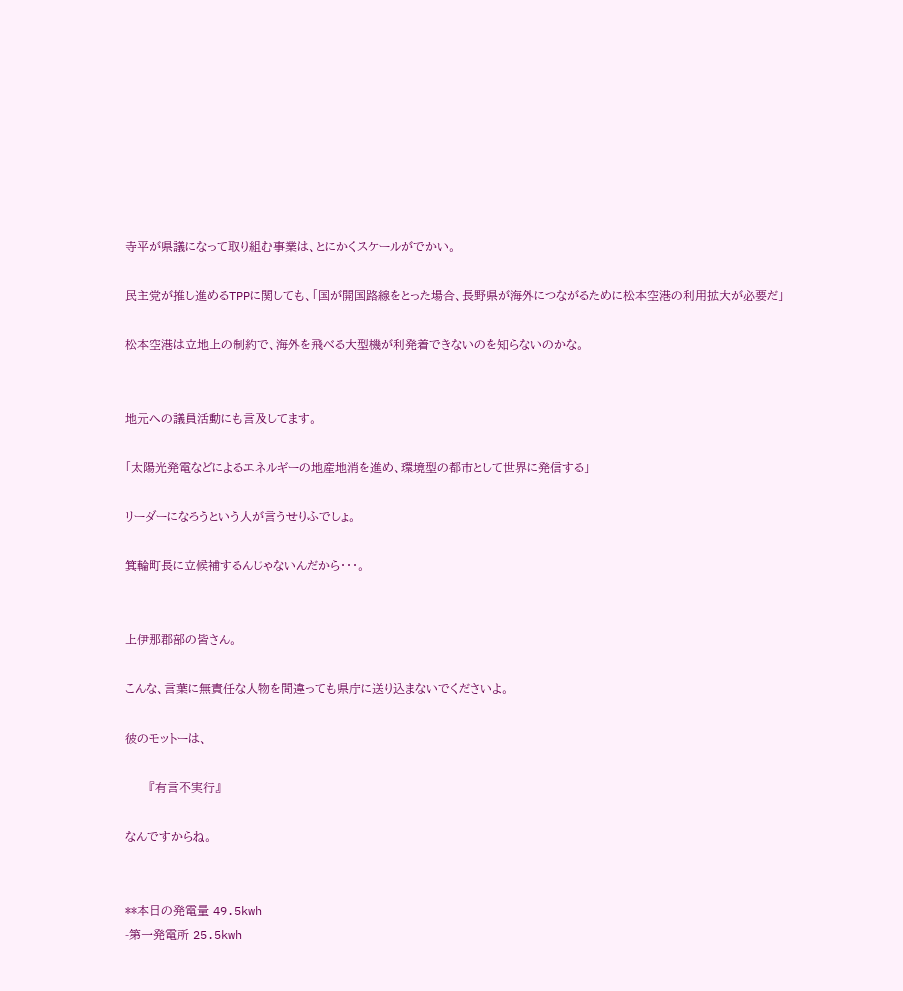寺平が県議になって取り組む事業は、とにかくスケールがでかい。

民主党が推し進めるTPPに関しても、「国が開国路線をとった場合、長野県が海外につながるために松本空港の利用拡大が必要だ」

松本空港は立地上の制約で、海外を飛べる大型機が利発着できないのを知らないのかな。


地元への議員活動にも言及してます。

「太陽光発電などによるエネルギーの地産地消を進め、環境型の都市として世界に発信する」

リーダーになろうという人が言うせりふでしょ。

箕輪町長に立候補するんじゃないんだから・・・。


上伊那郡部の皆さん。

こんな、言葉に無責任な人物を間違っても県庁に送り込まないでくださいよ。

彼のモットーは、

      『有言不実行』

なんですからね。


**本日の発電量 49.5kwh
-第一発電所 25.5kwh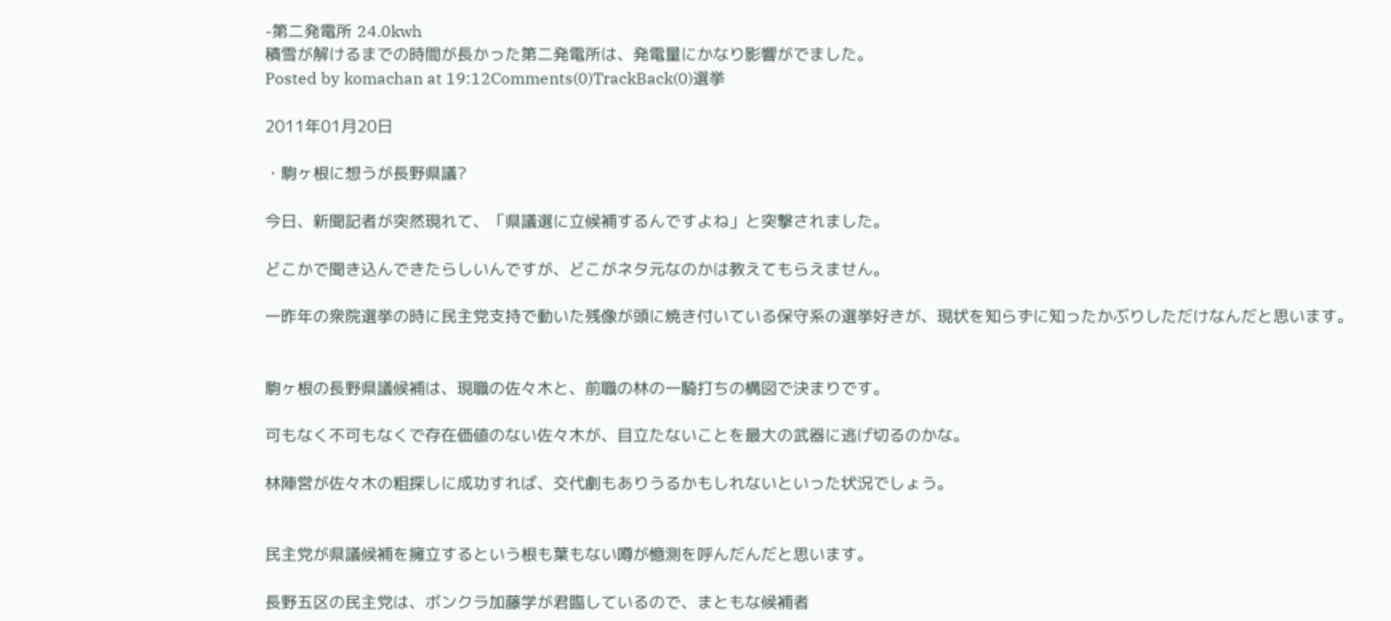-第二発電所 24.0kwh
積雪が解けるまでの時間が長かった第二発電所は、発電量にかなり影響がでました。
Posted by komachan at 19:12Comments(0)TrackBack(0)選挙

2011年01月20日

・駒ヶ根に想うが長野県議?

今日、新聞記者が突然現れて、「県議選に立候補するんですよね」と突撃されました。

どこかで聞き込んできたらしいんですが、どこがネタ元なのかは教えてもらえません。

一昨年の衆院選挙の時に民主党支持で動いた残像が頭に焼き付いている保守系の選挙好きが、現状を知らずに知ったかぶりしただけなんだと思います。


駒ヶ根の長野県議候補は、現職の佐々木と、前職の林の一騎打ちの構図で決まりです。

可もなく不可もなくで存在価値のない佐々木が、目立たないことを最大の武器に逃げ切るのかな。

林陣営が佐々木の粗探しに成功すれば、交代劇もありうるかもしれないといった状況でしょう。


民主党が県議候補を擁立するという根も葉もない噂が憶測を呼んだんだと思います。

長野五区の民主党は、ボンクラ加藤学が君臨しているので、まともな候補者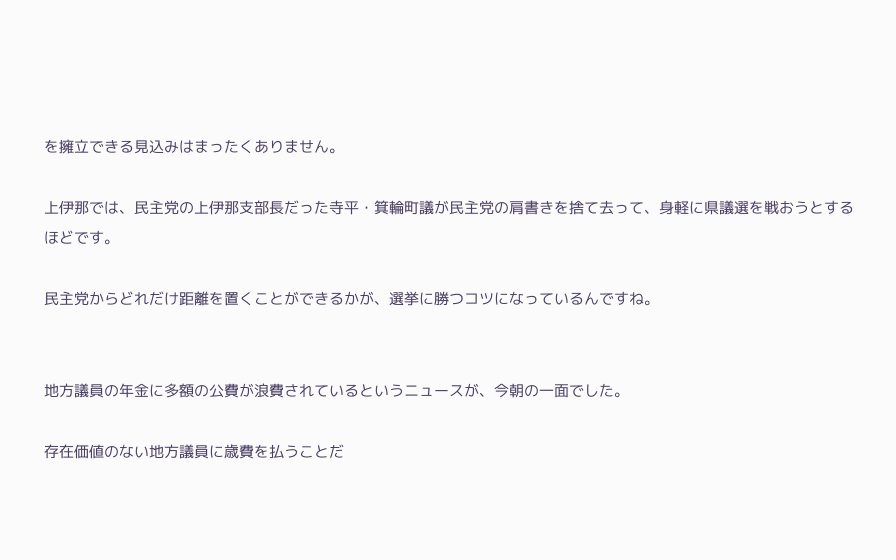を擁立できる見込みはまったくありません。

上伊那では、民主党の上伊那支部長だった寺平・箕輪町議が民主党の肩書きを捨て去って、身軽に県議選を戦おうとするほどです。

民主党からどれだけ距離を置くことができるかが、選挙に勝つコツになっているんですね。


地方議員の年金に多額の公費が浪費されているというニュースが、今朝の一面でした。

存在価値のない地方議員に歳費を払うことだ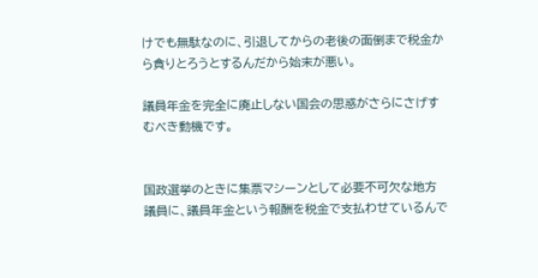けでも無駄なのに、引退してからの老後の面倒まで税金から貪りとろうとするんだから始末が悪い。

議員年金を完全に廃止しない国会の思惑がさらにさげすむべき動機です。


国政選挙のときに集票マシーンとして必要不可欠な地方議員に、議員年金という報酬を税金で支払わせているんで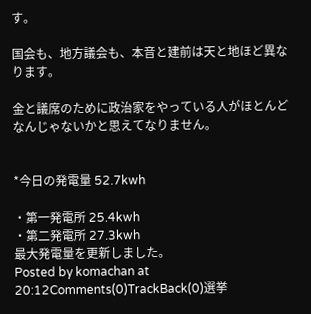す。

国会も、地方議会も、本音と建前は天と地ほど異なります。

金と議席のために政治家をやっている人がほとんどなんじゃないかと思えてなりません。


*今日の発電量 52.7kwh

・第一発電所 25.4kwh
・第二発電所 27.3kwh
最大発電量を更新しました。
Posted by komachan at 20:12Comments(0)TrackBack(0)選挙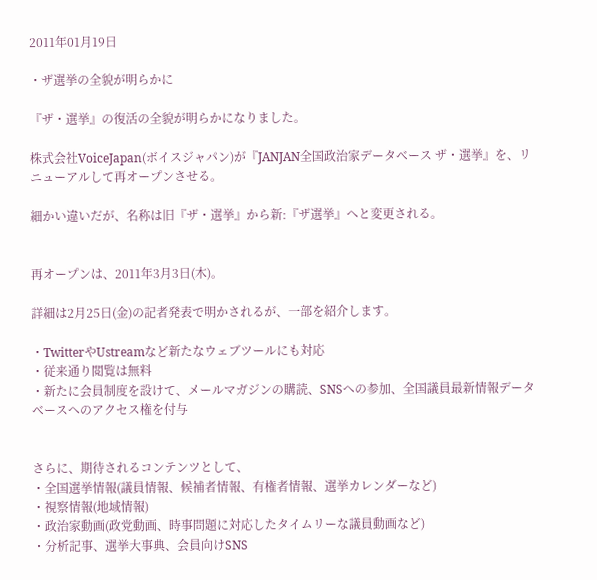2011年01月19日

・ザ選挙の全貌が明らかに

『ザ・選挙』の復活の全貌が明らかになりました。

株式会社VoiceJapan(ボイスジャパン)が『JANJAN全国政治家データベース ザ・選挙』を、リニューアルして再オープンさせる。

細かい違いだが、名称は旧『ザ・選挙』から新:『ザ選挙』へと変更される。


再オープンは、2011年3月3日(木)。

詳細は2月25日(金)の記者発表で明かされるが、一部を紹介します。

・TwitterやUstreamなど新たなウェブツールにも対応
・従来通り閲覧は無料
・新たに会員制度を設けて、メールマガジンの購読、SNSへの参加、全国議員最新情報データベースへのアクセス権を付与


さらに、期待されるコンテンツとして、
・全国選挙情報(議員情報、候補者情報、有権者情報、選挙カレンダーなど)
・視察情報(地域情報)
・政治家動画(政党動画、時事問題に対応したタイムリーな議員動画など)
・分析記事、選挙大事典、会員向けSNS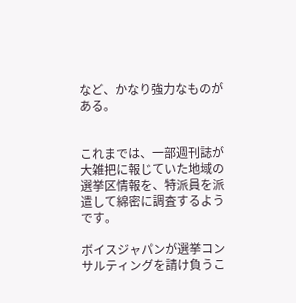など、かなり強力なものがある。


これまでは、一部週刊誌が大雑把に報じていた地域の選挙区情報を、特派員を派遣して綿密に調査するようです。

ボイスジャパンが選挙コンサルティングを請け負うこ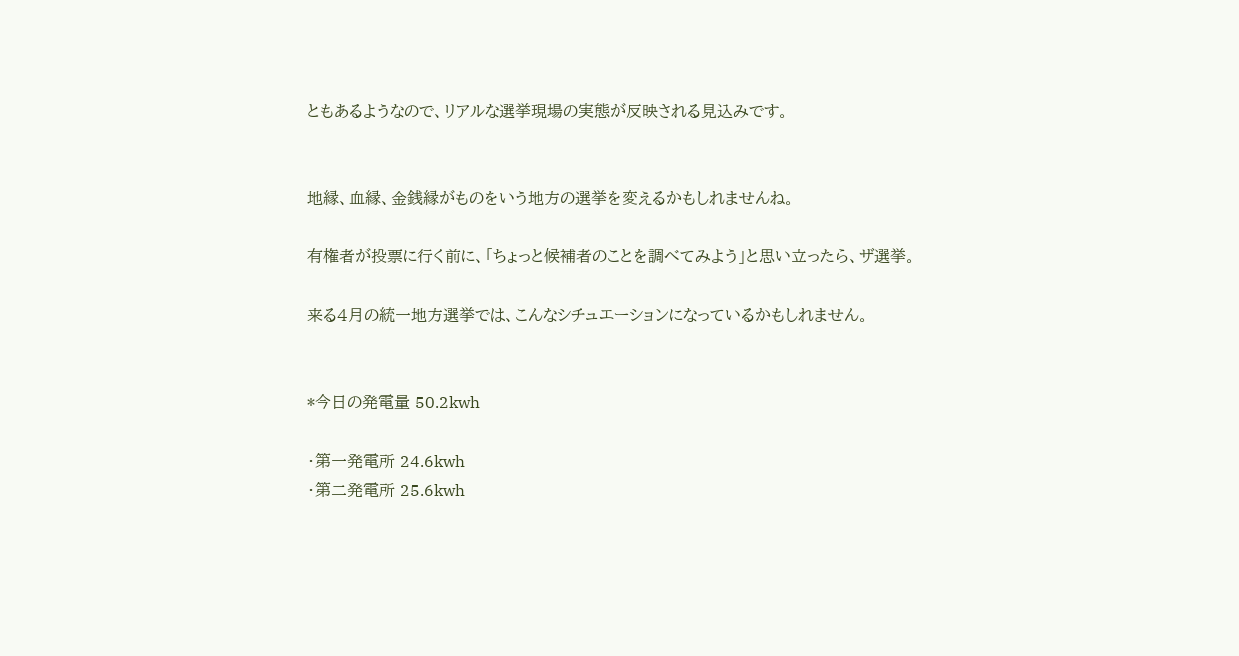ともあるようなので、リアルな選挙現場の実態が反映される見込みです。


地縁、血縁、金銭縁がものをいう地方の選挙を変えるかもしれませんね。

有権者が投票に行く前に、「ちょっと候補者のことを調べてみよう」と思い立ったら、ザ選挙。

来る4月の統一地方選挙では、こんなシチュエーションになっているかもしれません。


*今日の発電量 50.2kwh

・第一発電所 24.6kwh
・第二発電所 25.6kwh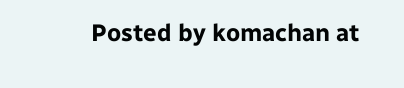Posted by komachan at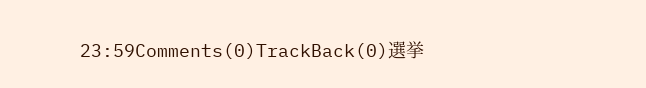23:59Comments(0)TrackBack(0)選挙